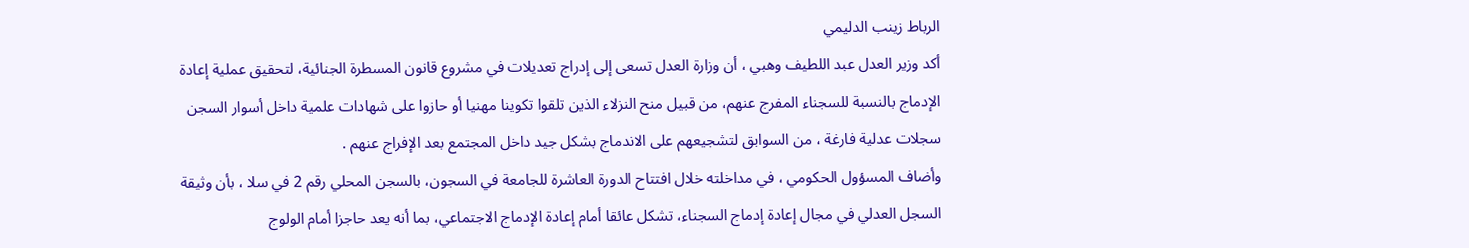الرباط زينب الدليمي
أكد وزير العدل عبد اللطيف وهبي ، أن وزارة العدل تسعى إلى إدراج تعديلات في مشروع قانون المسطرة الجنائية، لتحقيق عملية إعادة الإدماج بالنسبة للسجناء المفرج عنهم، من قبيل منح النزلاء الذين تلقوا تكوينا مهنيا أو حازوا على شهادات علمية داخل أسوار السجن سجلات عدلية فارغة ، من السوابق لتشجيعهم على الاندماج بشكل جيد داخل المجتمع بعد الإفراج عنهم .
وأضاف المسؤول الحكومي ، في مداخلته خلال افتتاح الدورة العاشرة للجامعة في السجون، بالسجن المحلي رقم 2 في سلا ، بأن وثيقة السجل العدلي في مجال إعادة إدماج السجناء، تشكل عائقا أمام إعادة الإدماج الاجتماعي، بما أنه يعد حاجزا أمام الولوج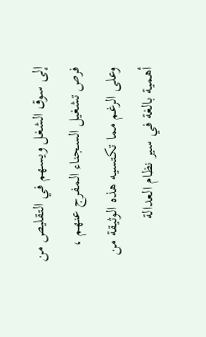إلى سوق الشغل ويسهم في التقليص من فرص تشغيل السجناء المفرج عنهم ، وعلى الرغم مما تكتسيه هذه الوثيقة من أهمية بالغة في سير نظام العدالة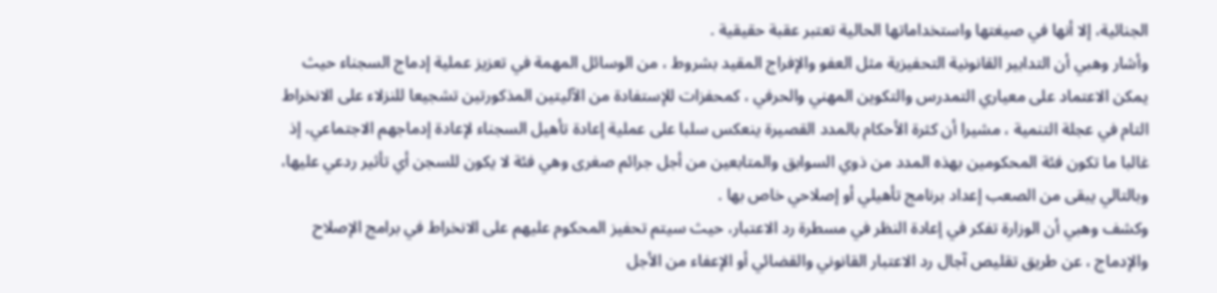الجنائية، إلا أنها في صيغتها واستخداماتها الحالية تعتبر عقبة حقيقية .
وأشار وهبي أن التدابير القانونية التحفيزية مثل العفو والإفراج المقيد بشروط ، من الوسائل المهمة في تعزيز عملية إدماج السجناء حيث يمكن الاعتماد على معياري التمدرس والتكوين المهني والحرفي ، كمحفزات للإستفادة من الآليتين المذكورتين تشجيعا للنزلاء على الانخراط التام في عجلة التنمية ، مشيرا أن كثرة الأحكام بالمدد القصيرة ينعكس سلبا على عملية إعادة تأهيل السجناء لإعادة إدماجهم الاجتماعي، إذ غالبا ما تكون فئة المحكومين بهذه المدد من ذوي السوابق والمتابعين من أجل جرائم صغرى وهي فئة لا يكون للسجن أي تأثير ردعي عليها، وبالتالي يبقى من الصعب إعداد برنامج تأهيلي أو إصلاحي خاص بها .
وكشف وهبي أن الوزارة تفكر في إعادة النظر في مسطرة رد الاعتبار، حيث سيتم تحفيز المحكوم عليهم على الانخراط في برامج الإصلاح والإدماج ، عن طريق تقليص آجال رد الاعتبار القانوني والقضائي أو الإعفاء من الأجل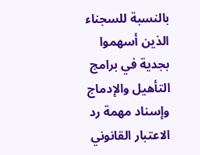بالنسبة للسجناء الذين أسهموا بجدية في برامج التأهيل والإدماج وإسناد مهمة رد الاعتبار القانوني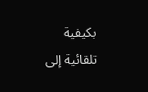بكيفية تلقائية إلى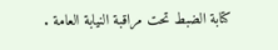كتابة الضبط تحت مراقبة النيابة العامة .